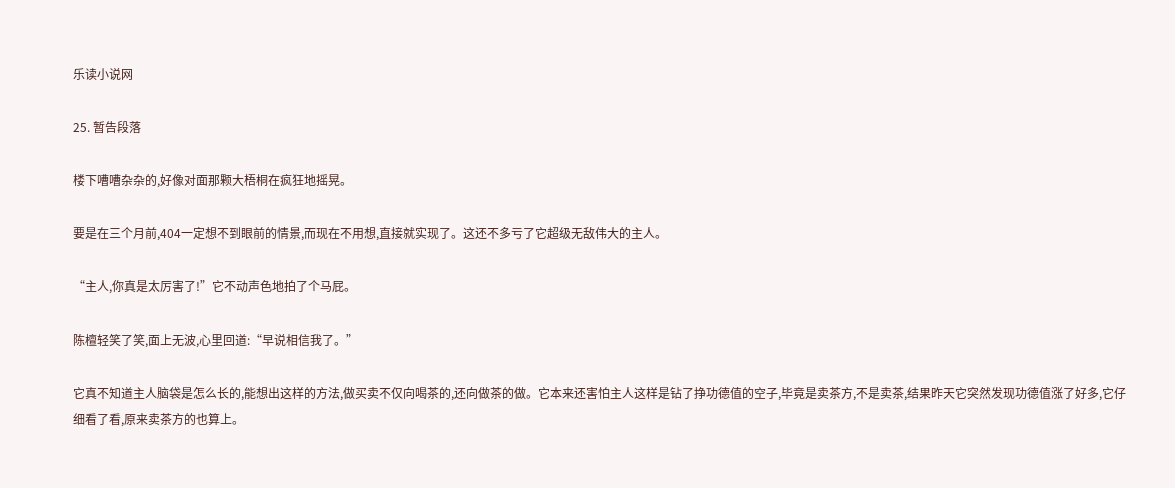乐读小说网

25. 暂告段落

楼下嘈嘈杂杂的,好像对面那颗大梧桐在疯狂地摇晃。

要是在三个月前,404一定想不到眼前的情景,而现在不用想,直接就实现了。这还不多亏了它超级无敌伟大的主人。

“主人,你真是太厉害了!”它不动声色地拍了个马屁。

陈檀轻笑了笑,面上无波,心里回道:“早说相信我了。”

它真不知道主人脑袋是怎么长的,能想出这样的方法,做买卖不仅向喝茶的,还向做茶的做。它本来还害怕主人这样是钻了挣功德值的空子,毕竟是卖茶方,不是卖茶,结果昨天它突然发现功德值涨了好多,它仔细看了看,原来卖茶方的也算上。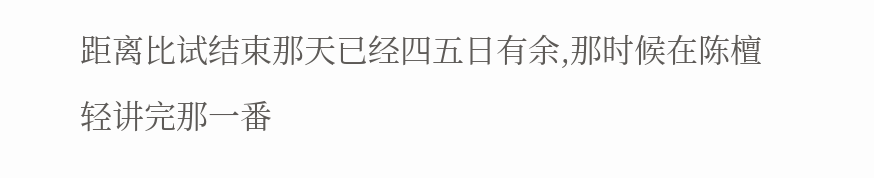距离比试结束那天已经四五日有余,那时候在陈檀轻讲完那一番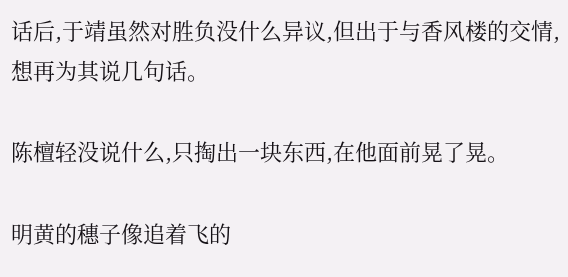话后,于靖虽然对胜负没什么异议,但出于与香风楼的交情,想再为其说几句话。

陈檀轻没说什么,只掏出一块东西,在他面前晃了晃。

明黄的穗子像追着飞的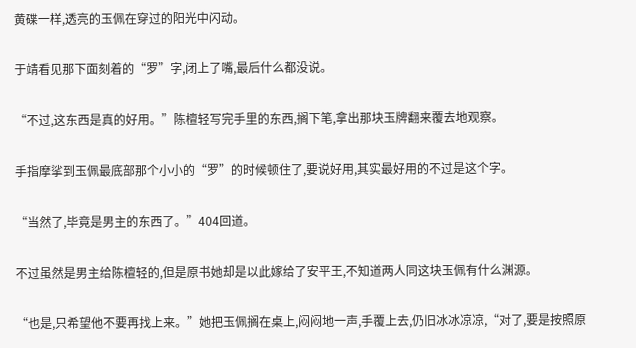黄碟一样,透亮的玉佩在穿过的阳光中闪动。

于靖看见那下面刻着的“罗”字,闭上了嘴,最后什么都没说。

“不过,这东西是真的好用。”陈檀轻写完手里的东西,搁下笔,拿出那块玉牌翻来覆去地观察。

手指摩挲到玉佩最底部那个小小的“罗”的时候顿住了,要说好用,其实最好用的不过是这个字。

“当然了,毕竟是男主的东西了。”404回道。

不过虽然是男主给陈檀轻的,但是原书她却是以此嫁给了安平王,不知道两人同这块玉佩有什么渊源。

“也是,只希望他不要再找上来。”她把玉佩搁在桌上,闷闷地一声,手覆上去,仍旧冰冰凉凉,“对了,要是按照原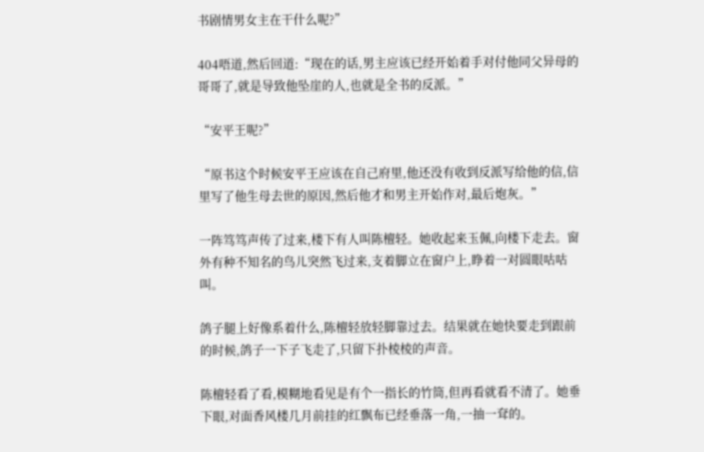书剧情男女主在干什么呢?”

404唔道,然后回道:“现在的话,男主应该已经开始着手对付他同父异母的哥哥了,就是导致他坠崖的人,也就是全书的反派。”

“安平王呢?”

“原书这个时候安平王应该在自己府里,他还没有收到反派写给他的信,信里写了他生母去世的原因,然后他才和男主开始作对,最后炮灰。”

一阵笃笃声传了过来,楼下有人叫陈檀轻。她收起来玉佩,向楼下走去。窗外有种不知名的鸟儿突然飞过来,支着脚立在窗户上,睁着一对圆眼咕咕叫。

鸽子腿上好像系着什么,陈檀轻放轻脚靠过去。结果就在她快要走到跟前的时候,鸽子一下子飞走了,只留下扑棱棱的声音。

陈檀轻看了看,模糊地看见是有个一指长的竹筒,但再看就看不清了。她垂下眼,对面香风楼几月前挂的红飘布已经垂落一角,一抽一耷的。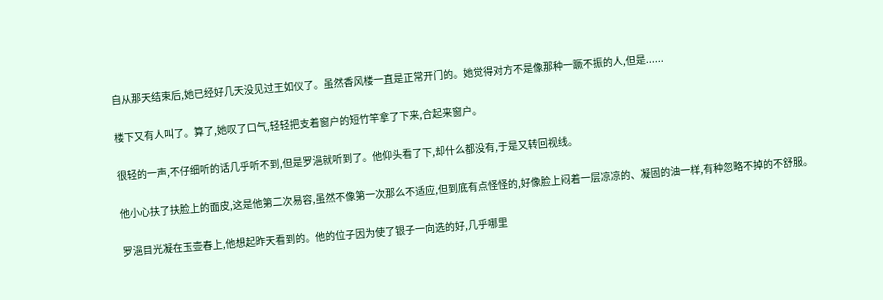自从那天结束后,她已经好几天没见过王如仪了。虽然香风楼一直是正常开门的。她觉得对方不是像那种一蹶不振的人,但是......

楼下又有人叫了。算了,她叹了口气,轻轻把支着窗户的短竹竿拿了下来,合起来窗户。

很轻的一声,不仔细听的话几乎听不到,但是罗浥就听到了。他仰头看了下,却什么都没有,于是又转回视线。

他小心扶了扶脸上的面皮,这是他第二次易容,虽然不像第一次那么不适应,但到底有点怪怪的,好像脸上闷着一层凉凉的、凝固的油一样,有种忽略不掉的不舒服。

罗浥目光凝在玉壶春上,他想起昨天看到的。他的位子因为使了银子一向选的好,几乎哪里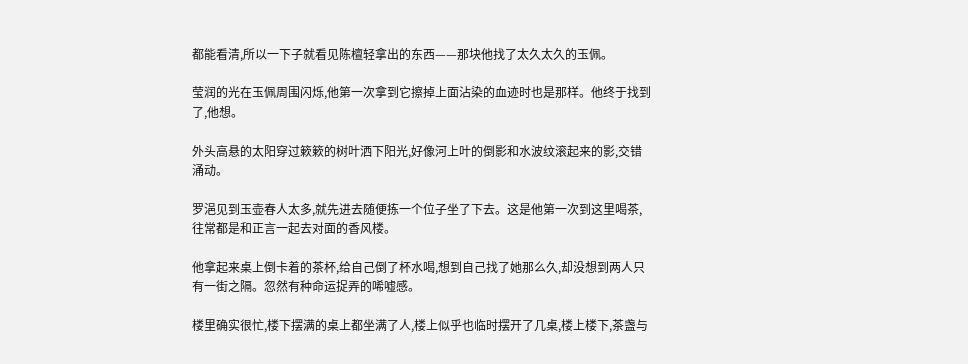都能看清,所以一下子就看见陈檀轻拿出的东西——那块他找了太久太久的玉佩。

莹润的光在玉佩周围闪烁,他第一次拿到它擦掉上面沾染的血迹时也是那样。他终于找到了,他想。

外头高悬的太阳穿过簌簌的树叶洒下阳光,好像河上叶的倒影和水波纹滚起来的影,交错涌动。

罗浥见到玉壶春人太多,就先进去随便拣一个位子坐了下去。这是他第一次到这里喝茶,往常都是和正言一起去对面的香风楼。

他拿起来桌上倒卡着的茶杯,给自己倒了杯水喝,想到自己找了她那么久,却没想到两人只有一街之隔。忽然有种命运捉弄的唏嘘感。

楼里确实很忙,楼下摆满的桌上都坐满了人,楼上似乎也临时摆开了几桌,楼上楼下,茶盏与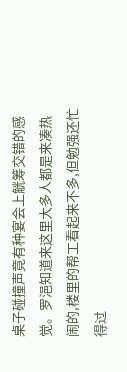桌子碰撞声竟有种宴会上觥筹交错的感觉。罗浥知道来这里大多人都是来凑热闹的,楼里的帮工看起来不多,但勉强还忙得过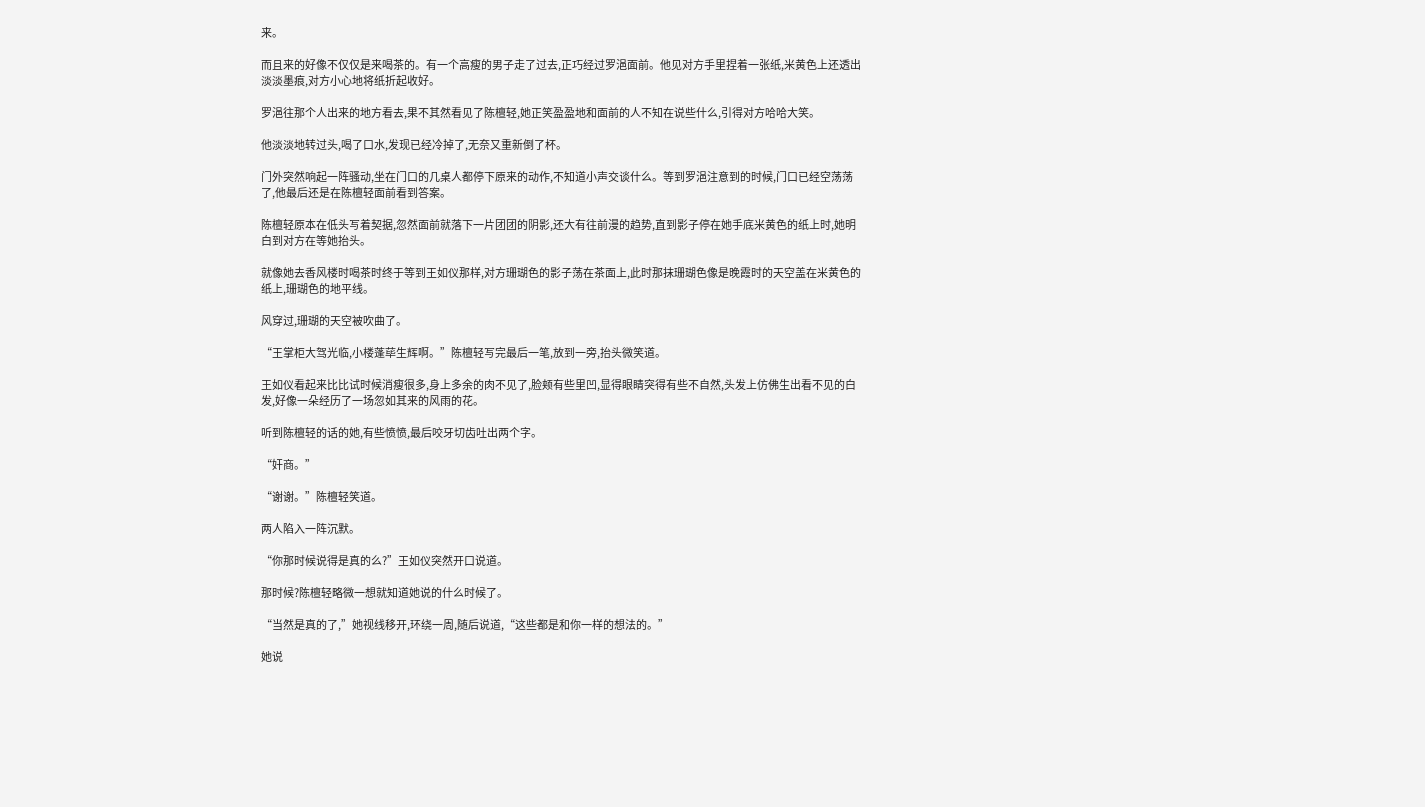来。

而且来的好像不仅仅是来喝茶的。有一个高瘦的男子走了过去,正巧经过罗浥面前。他见对方手里捏着一张纸,米黄色上还透出淡淡墨痕,对方小心地将纸折起收好。

罗浥往那个人出来的地方看去,果不其然看见了陈檀轻,她正笑盈盈地和面前的人不知在说些什么,引得对方哈哈大笑。

他淡淡地转过头,喝了口水,发现已经冷掉了,无奈又重新倒了杯。

门外突然响起一阵骚动,坐在门口的几桌人都停下原来的动作,不知道小声交谈什么。等到罗浥注意到的时候,门口已经空荡荡了,他最后还是在陈檀轻面前看到答案。

陈檀轻原本在低头写着契据,忽然面前就落下一片团团的阴影,还大有往前漫的趋势,直到影子停在她手底米黄色的纸上时,她明白到对方在等她抬头。

就像她去香风楼时喝茶时终于等到王如仪那样,对方珊瑚色的影子荡在茶面上,此时那抹珊瑚色像是晚霞时的天空盖在米黄色的纸上,珊瑚色的地平线。

风穿过,珊瑚的天空被吹曲了。

“王掌柜大驾光临,小楼蓬荜生辉啊。”陈檀轻写完最后一笔,放到一旁,抬头微笑道。

王如仪看起来比比试时候消瘦很多,身上多余的肉不见了,脸颊有些里凹,显得眼睛突得有些不自然,头发上仿佛生出看不见的白发,好像一朵经历了一场忽如其来的风雨的花。

听到陈檀轻的话的她,有些愤愤,最后咬牙切齿吐出两个字。

“奸商。”

“谢谢。”陈檀轻笑道。

两人陷入一阵沉默。

“你那时候说得是真的么?”王如仪突然开口说道。

那时候?陈檀轻略微一想就知道她说的什么时候了。

“当然是真的了,”她视线移开,环绕一周,随后说道,“这些都是和你一样的想法的。”

她说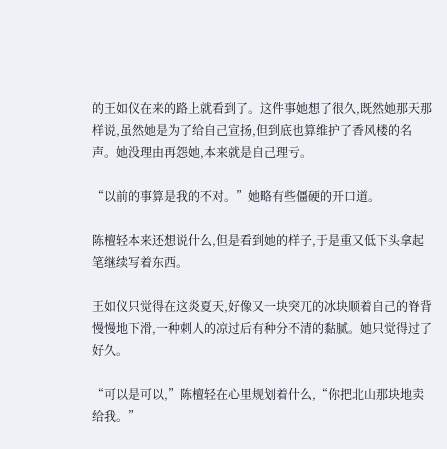的王如仪在来的路上就看到了。这件事她想了很久,既然她那天那样说,虽然她是为了给自己宣扬,但到底也算维护了香风楼的名声。她没理由再怨她,本来就是自己理亏。

“以前的事算是我的不对。”她略有些僵硬的开口道。

陈檀轻本来还想说什么,但是看到她的样子,于是重又低下头拿起笔继续写着东西。

王如仪只觉得在这炎夏天,好像又一块突兀的冰块顺着自己的脊背慢慢地下滑,一种刺人的凉过后有种分不清的黏腻。她只觉得过了好久。

“可以是可以,”陈檀轻在心里规划着什么,“你把北山那块地卖给我。”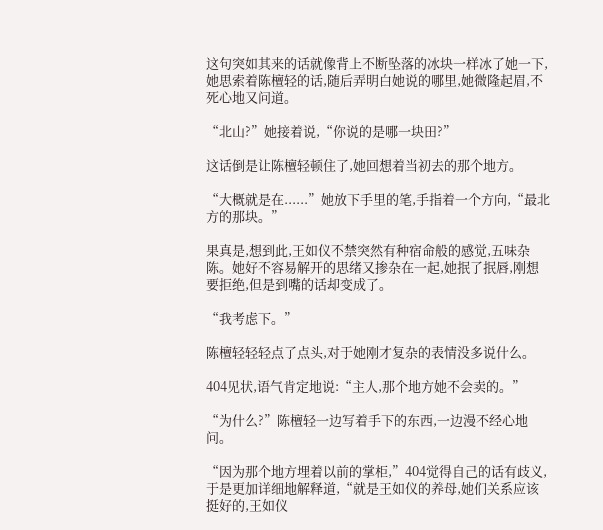这句突如其来的话就像背上不断坠落的冰块一样冰了她一下,她思索着陈檀轻的话,随后弄明白她说的哪里,她微隆起眉,不死心地又问道。

“北山?”她接着说,“你说的是哪一块田?”

这话倒是让陈檀轻顿住了,她回想着当初去的那个地方。

“大概就是在......”她放下手里的笔,手指着一个方向,“最北方的那块。”

果真是,想到此,王如仪不禁突然有种宿命般的感觉,五味杂陈。她好不容易解开的思绪又掺杂在一起,她抿了抿唇,刚想要拒绝,但是到嘴的话却变成了。

“我考虑下。”

陈檀轻轻轻点了点头,对于她刚才复杂的表情没多说什么。

404见状,语气肯定地说:“主人,那个地方她不会卖的。”

“为什么?”陈檀轻一边写着手下的东西,一边漫不经心地问。

“因为那个地方埋着以前的掌柜,”404觉得自己的话有歧义,于是更加详细地解释道,“就是王如仪的养母,她们关系应该挺好的,王如仪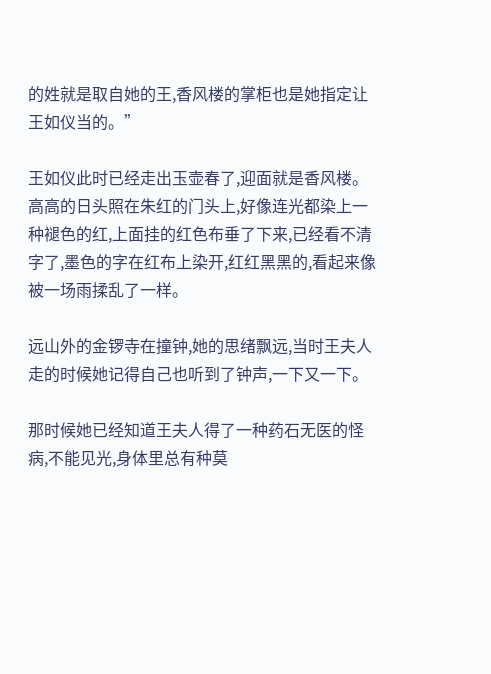的姓就是取自她的王,香风楼的掌柜也是她指定让王如仪当的。”

王如仪此时已经走出玉壶春了,迎面就是香风楼。高高的日头照在朱红的门头上,好像连光都染上一种褪色的红,上面挂的红色布垂了下来,已经看不清字了,墨色的字在红布上染开,红红黑黑的,看起来像被一场雨揉乱了一样。

远山外的金锣寺在撞钟,她的思绪飘远,当时王夫人走的时候她记得自己也听到了钟声,一下又一下。

那时候她已经知道王夫人得了一种药石无医的怪病,不能见光,身体里总有种莫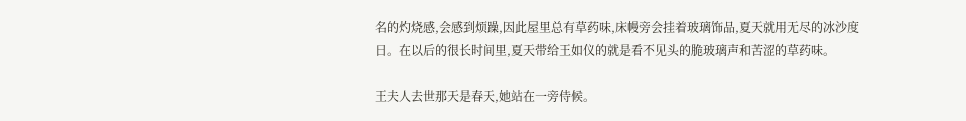名的灼烧感,会感到烦躁,因此屋里总有草药味,床幔旁会挂着玻璃饰品,夏天就用无尽的冰沙度日。在以后的很长时间里,夏天带给王如仪的就是看不见头的脆玻璃声和苦涩的草药味。

王夫人去世那天是春天,她站在一旁侍候。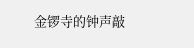金锣寺的钟声敲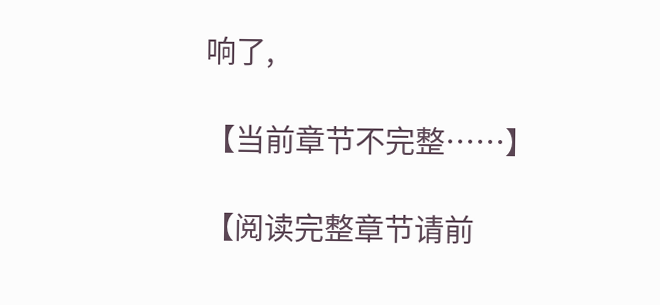响了,

【当前章节不完整……】

【阅读完整章节请前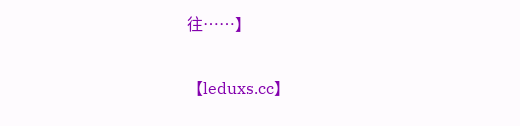往……】

【leduxs.cc】